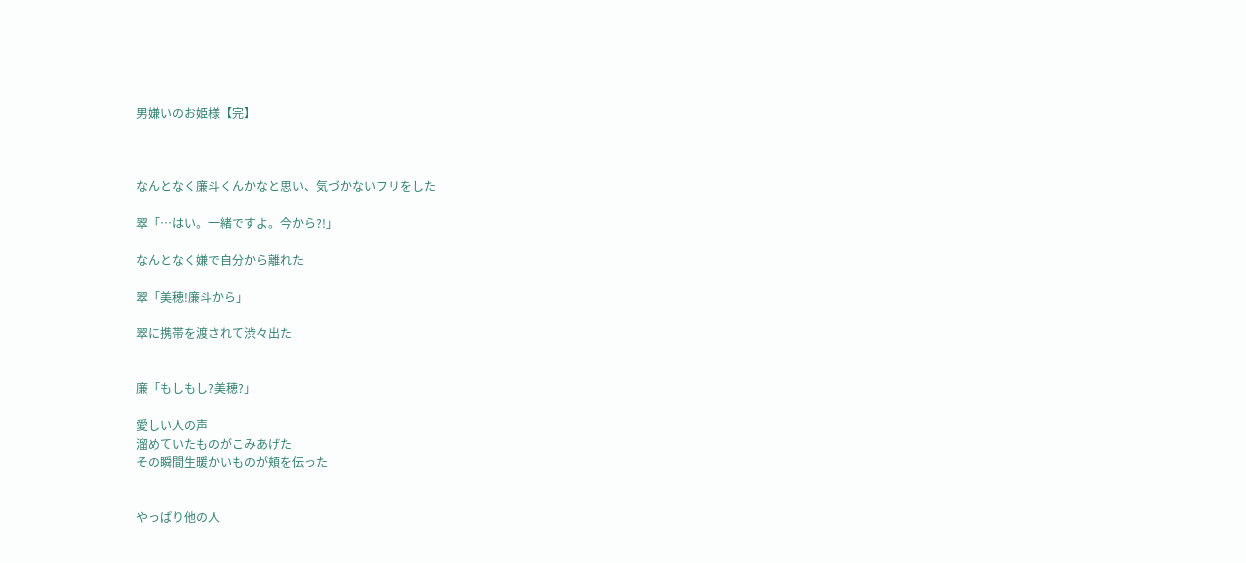男嫌いのお姫様【完】



なんとなく廉斗くんかなと思い、気づかないフリをした

翠「…はい。一緒ですよ。今から?!」

なんとなく嫌で自分から離れた

翠「美穂!廉斗から」

翠に携帯を渡されて渋々出た


廉「もしもし?美穂?」

愛しい人の声
溜めていたものがこみあげた
その瞬間生暖かいものが頬を伝った


やっぱり他の人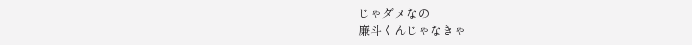じゃダメなの
廉斗くんじゃなきゃ